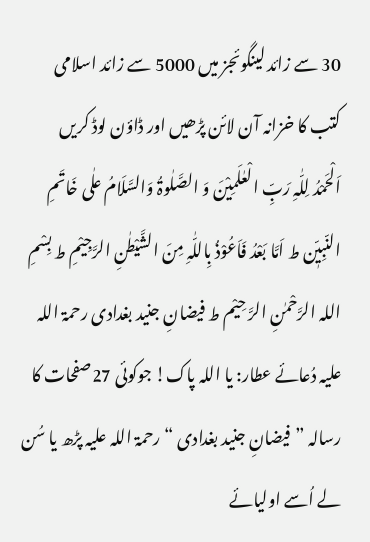30 سے زائد لینگوئجز میں 5000 سے زائد اسلامی کتب کا خزانہ آن لائن پڑھیں اور ڈاؤن لوڈ کریں
اَلْحَمْدُ لِلّٰہِ رَبِّ الْعٰلَمِیْنَ وَ الصَّلٰوۃُ وَالسَّلَامُ علٰی خَاتَمِ النّبِیّٖن ط اَمَّا بَعْدُ فَاَعُوْذُ بِاللّٰہِ مِنَ الشَّیْطٰنِ الرَّجِیْمِ ط بِسْمِ اللہ الرَّحْمٰنِ الرَّ حِیْم ط فیضانِ جنید بغدادی رحمۃ اللہ علیہ دُعائے عطار: یا اللہ پاک! جوکوئی 27صفحات کا رسالہ ”فیضانِ جنید بغدادی “ رحمۃ اللہ علیہ پڑھ یا سُن لے اُسے اولیائے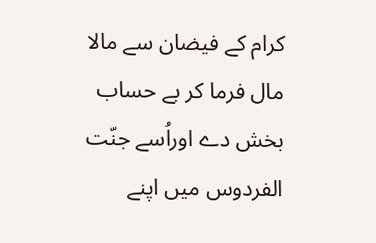کرام کے فیضان سے مالا مال فرما کر بے حساب بخش دے اوراُسے جنّت الفردوس میں اپنے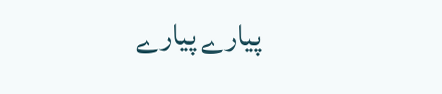پیارے پیارے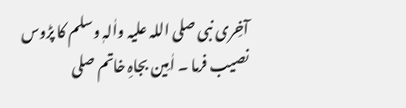آخِری نبی صلی اللہ علیہ واٰلہٖ وسلم کا پڑوس نصیب فرما ۔ اٰمِین بجاہِ خاتم صلی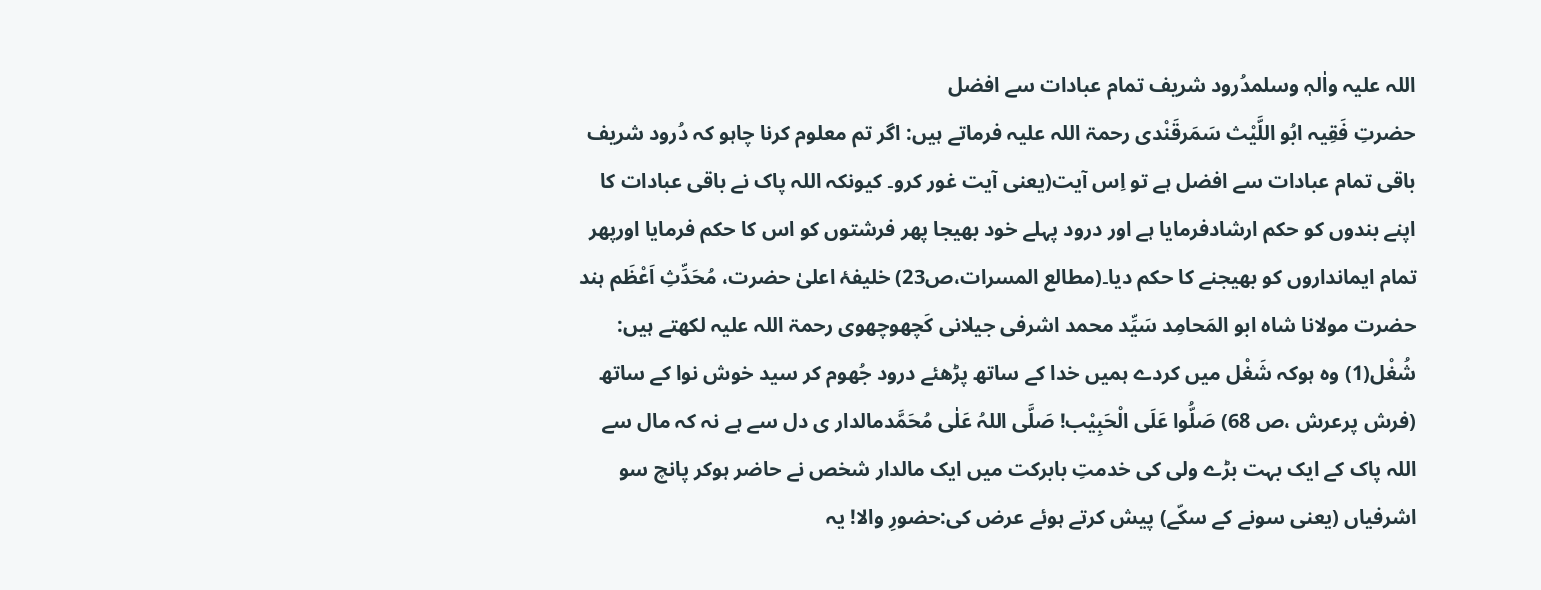اللہ علیہ واٰلہٖ وسلمدُرود شریف تمام عبادات سے افضل
حضرتِ فَقِیہ ابُو اللَّیْث سَمَرقَنْدی رحمۃ اللہ علیہ فرماتے ہیں: اگر تم معلوم کرنا چاہو کہ دُرود شریف باقی تمام عبادات سے افضل ہے تو اِس آیت(یعنی آیت غور کرو۔ کیونکہ اللہ پاک نے باقی عبادات کا اپنے بندوں کو حکم ارشادفرمایا ہے اور درود پہلے خود بھیجا پھر فرشتوں کو اس کا حکم فرمایا اورپھر تمام ایمانداروں کو بھیجنے کا حکم دیا۔(مطالع المسرات،ص23) خلیفۂ اعلیٰ حضرت، مُحَدِّثِ اَعْظَم ہند حضرت مولانا شاہ ابو المَحامِد سَیِّد محمد اشرفی جیلانی کَچھوچھوی رحمۃ اللہ علیہ لکھتے ہیں: شُغْل(1) وہ ہوکہ شَغْل میں کردے ہمیں خدا کے ساتھ پڑھئے درود جُھوم کر سید خوش نوا کے ساتھ (فرش پرعرش ،ص 68) صَلُّوا عَلَی الْحَبِیْب! صَلَّی اللہُ عَلٰی مُحَمَّدمالدار ی دل سے ہے نہ کہ مال سے
اللہ پاک کے ایک بہت بڑے ولی کی خدمتِ بابرکت میں ایک مالدار شخص نے حاضر ہوکر پانچ سو اشرفیاں (یعنی سونے کے سکّے) پیش کرتے ہوئے عرض کی:حضورِ والا! یہ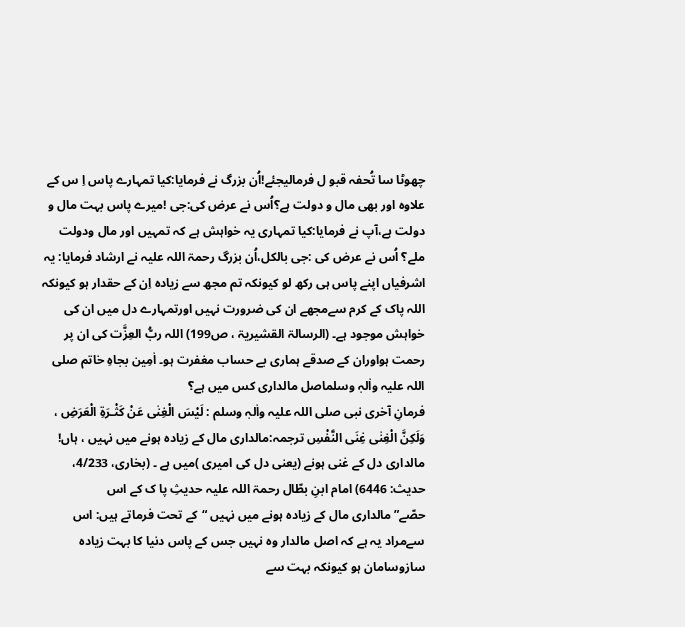چھوٹا سا تُحفہ قبو ل فرمالیجئے!اُن بزرگ نے فرمایا:کیا تمہارے پاس اِ س کے علاوہ اور بھی مال و دولت ہے؟اُس نے عرض کی:جی !میرے پاس بہت مال و دولت ہے،آپ نے فرمایا:کیا تمہاری یہ خواہش ہے کہ تمہیں اور مال ودولت ملے؟ اُس نے عرض کی :جی بالکل،اُن بزرگ رحمۃ اللہ علیہ نے ارشاد فرمایا: یہ اشرفیاں اپنے پاس ہی رکھ لو کیونکہ تم مجھ سے زیادہ اِن کے حقدار ہو کیونکہ اللہ پاک کے کرم سےمجھے ان کی ضرورت نہیں اورتمہارے دل میں ان کی خواہش موجود ہے۔ (الرسالۃ القشیریۃ ، ص199) اللہ ربُّ العِزَّت کی ان پر رحمت ہواوران کے صدقے ہماری بے حساب مغفرت ہو۔ اٰمِین بجاہِ خاتم صلی اللہ علیہ واٰلہٖ وسلماصل مالداری کس میں ہے؟
فرمانِ آخری نبی صلی اللہ علیہ واٰلہٖ وسلم : لَيْسَ الْغِنٰى عَنْ كَثْـرَةِ الْعَرَضِ ، وَلَكِنَّ الْغِنٰى غِنَى النَّفْسِ ترجمہ:مالداری مال کے زیادہ ہونے میں نہیں ، ہاں! مالداری دل کے غنی ہونے (یعنی دل کی امیری )میں ہے ۔ (بخاری، 4/233، حدیث: 6446) امام ابنِ بطّال رحمۃ اللہ علیہ حدیثِ پا ک کے اس حصّے”مالداری مال کے زیادہ ہونے میں نہیں “کے تحت فرماتے ہیں: اس سےمراد یہ ہے کہ اصل مالدار وہ نہیں جس کے پاس دنیا کا بہت زیادہ سازوسامان ہو کیونکہ بہت سے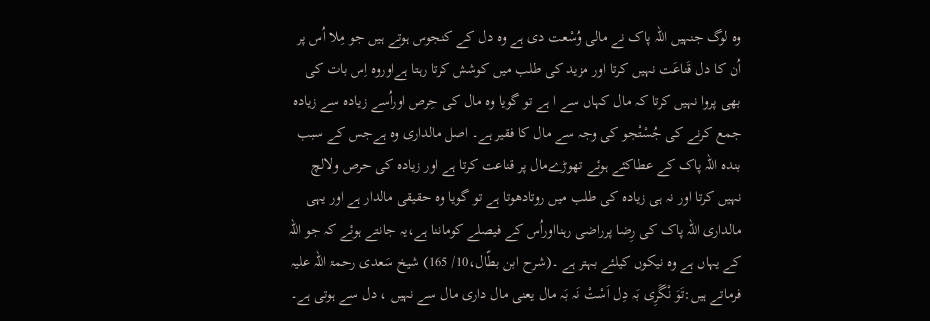وہ لوگ جنہیں اللہ پاک نے مالی وُسْعت دی ہے وہ دل کے کنجوس ہوتے ہیں جو مِلا اُس پر اُن کا دل قَناعَت نہیں کرتا اور مزید کی طلب میں کوشش کرتا رہتا ہےاوروہ اِس بات کی بھی پروا نہیں کرتا کہ مال کہاں سے ا ہے تو گویا وہ مال کی حِرص اوراُسے زیادہ سے زیادہ جمع کرنے کی جُسْتْجو کی وجہ سے مال کا فقیر ہے۔ اصل مالداری وہ ہےجس کے سبب بندہ اللہ پاک کے عطاکئے ہوئے تھوڑےمال پر قناعت کرتا ہے اور زیادہ کی حرص ولالچ نہیں کرتا اور نہ ہی زیادہ کی طلب میں روتادھوتا ہے تو گویا وہ حقیقی مالدار ہے اور یہی مالداری اللہ پاک کی رِضا پرراضی رہنااوراُس کے فیصلے کوماننا ہے،یہ جانتے ہوئے کہ جو اللہ کے یہاں ہے وہ نیکوں کیلئے بہتر ہے ۔(شرح ابن بطّال،10/ 165) شیخ سَعدی رحمۃ اللہ علیہ فرماتے ہیں:تَوَ نْگَرِی بَہ دِل اَسْتْ نَہ بَہ مال یعنی مال داری مال سے نہیں ، دل سے ہوتی ہے۔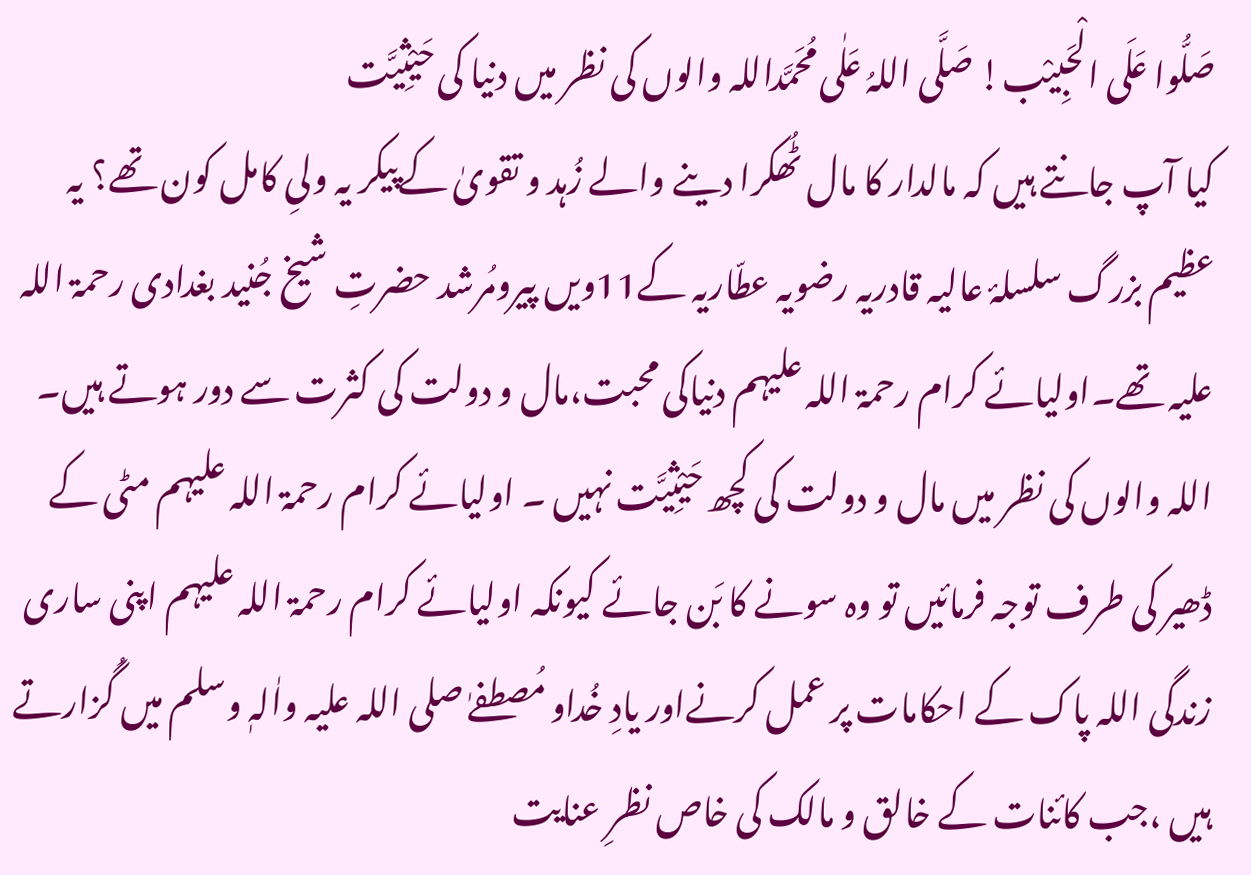صَلُّوا عَلَی الْحَبِیْب! صَلَّی اللہُ عَلٰی مُحَمَّداللہ والوں کی نظر میں دنیا کی حَیْثِیَّت
کیا آپ جانتے ہیں کہ مالدار کا مال ٹُھکرا دینے والے زُہد و تقویٰ کےپیکر یہ ولیِ کامل کون تھے؟ یہ عظیم بزرگ سلسلۂ عالیہ قادریہ رضویہ عطّاریہ کے11ویں پیرومُرشد حضرتِ شیخ جُنید بغدادی رحمۃ اللہ علیہ تھے۔اولیائے کرام رحمۃ اللہ علیہم دنیاکی محبت،مال و دولت کی کثرت سے دور ہوتے ہیں۔ اللہ والوں کی نظر میں مال و دولت کی کچھ حَیْثِیَّت نہیں ۔ اولیائے کرام رحمۃ اللہ علیہم مٹی کے ڈھیر کی طرف توجہ فرمائیں تو وہ سونے کا بَن جائے کیونکہ اولیائے کرام رحمۃ اللہ علیہم اپنی ساری زندگی اللہ پاک کے احکامات پر عمل کرنےاور یادِ خُداو مُصطفےٰ صلی اللہ علیہ واٰلہٖ وسلم میں گُزارتے ہیں ،جب کائنات کے خالق و مالک کی خاص نظرِ عنایت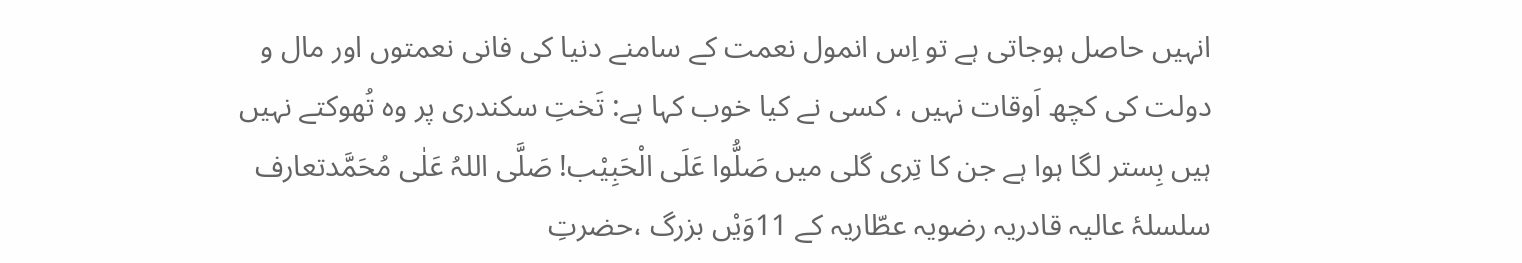انہیں حاصل ہوجاتی ہے تو اِس انمول نعمت کے سامنے دنیا کی فانی نعمتوں اور مال و دولت کی کچھ اَوقات نہیں ، کسی نے کیا خوب کہا ہے: تَختِ سکندری پر وہ تُھوکتے نہیں ہیں بِستر لگا ہوا ہے جن کا تِری گلی میں صَلُّوا عَلَی الْحَبِیْب! صَلَّی اللہُ عَلٰی مُحَمَّدتعارف
سلسلۂ عالیہ قادریہ رضویہ عطّاریہ کے 11وَیْں بزرگ ،حضرتِ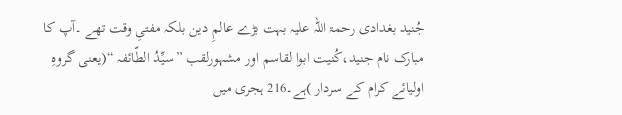جُنید بغدادی رحمۃ اللہ علیہ بہت بڑے عالمِ دین بلکہ مفتیِ وقت تھے ۔آپ کا مبارک نام جنید،کُنیت ابوا لقاسم اور مشہورلقب ”سیِّدُ الطّائفہ “(یعنی گروہِ اولیائے کرام کے سردار )ہے۔216 ہجری میں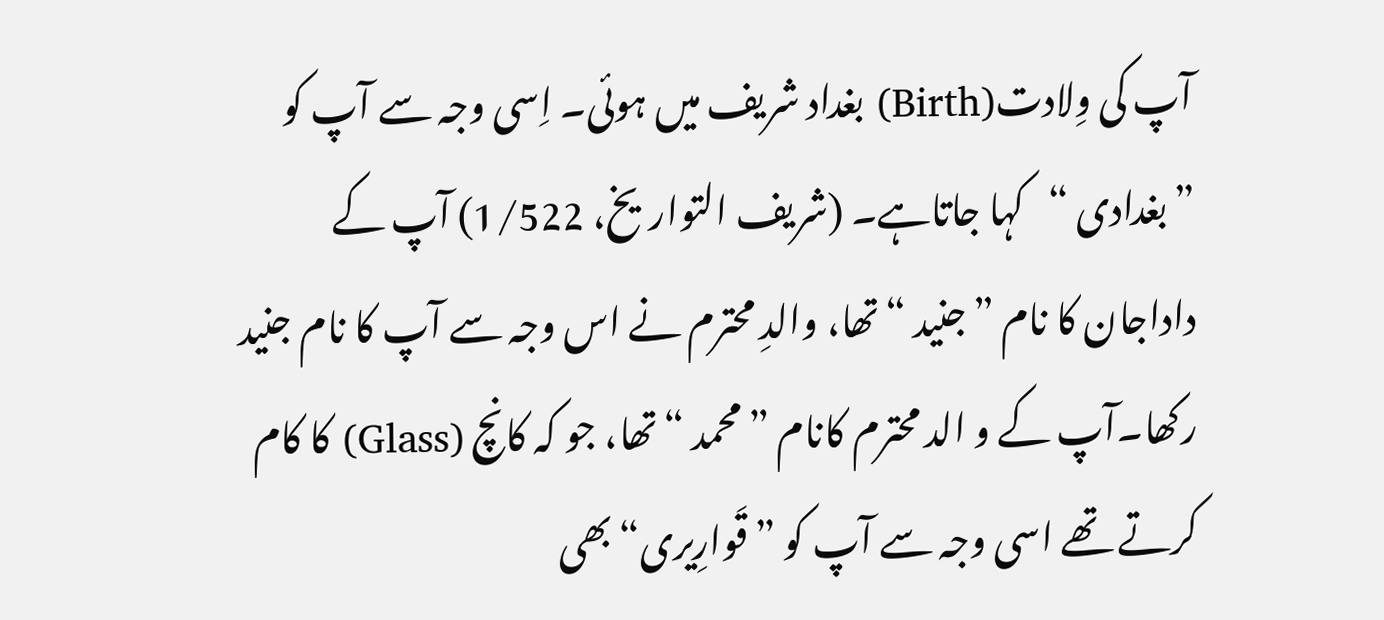آپ کی وِلادت(Birth) بغداد شریف میں ہوئی۔ اِسی وجہ سے آپ کو ”بغدادی “کہا جاتاہے۔ (شریف التواریخ، 1/522) آپ کے داداجان کا نام ”جنید “تھا، والدِ محترم نے اس وجہ سے آپ کا نام جنید رکھا۔آپ کے و الد محترم کانام ”محمد “تھا، جو کہ کانچ (Glass) کا کام کرتے تھے اسی وجہ سے آپ کو ”قَوارِیری“بھی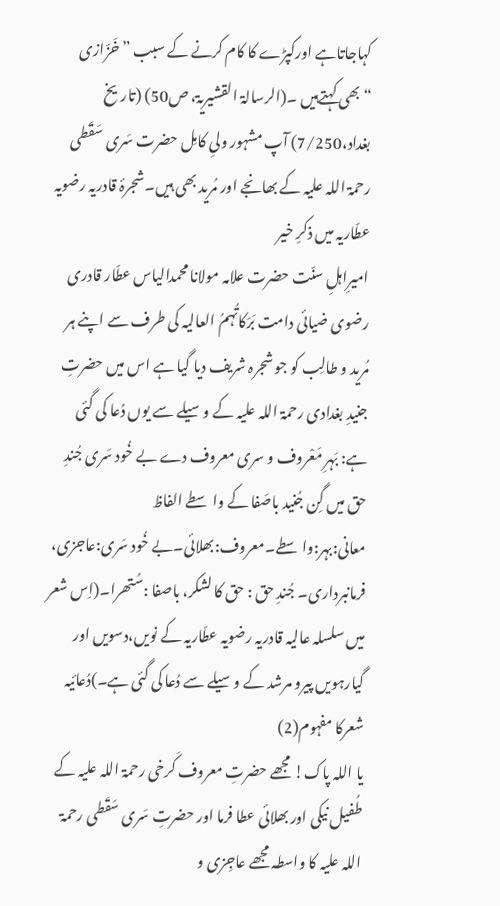کہاجاتاہے اورکپڑے کا کام کرنے کے سبب ”خَزّازی “بھی کہتےہیں ۔(الرسالۃ القشیریۃ، ص50) (تاریخ بغداد،7/250) آپ مشہور ولیِ کامِل حضرت سَری سَقَطی رحمۃ اللہ علیہ کے بھانجے اور مُرید بھی ہیں۔شجرۂ قادریہ رضویہ عطّاریہ میں ذکرِ خیر
امیرِاہلِ سنّت حضرت علامہ مولانا محمدالیاس عطّار قادری رضوی ضیائی دامت بَرَکاتُہمُ العالیہ کی طرف سے اپنے ہر مُرید و طالِب کو جو شجرہ شریف دیا گیا ہے اس میں حضرتِ جنیدِ بغدادی رحمۃ اللہ علیہ کے وسیلے سے یوں دُعا کی گئی ہے: بَہرِ مَعْروف و سری معروف دے بے خُود سَری جُندِ حق میں گِن جُنید باصَفا کے واسطے الفاظ معانی:بہر:واسطے۔معروف:بھلائی۔بے خُود سَری:عاجزی، فرمانبرداری۔ جُندِ حق : حق کا لشکر، باصفا :سُتھرا۔(اِس شعر میں سلسلہ عالیہ قادریہ رضویہ عطّاریہ کے نویں،دسویں اور گیارہویں پیرو مرشد کے وسیلے سے دُعا کی گئی ہے۔)دُعائیہ شعرکا مفہوم(2)
یا اللہ پاک! مجھے حضرتِ معروف کَرخی رحمۃ اللہ علیہ کے طُفیل نیکی اور بھلائی عطا فرما اور حضرتِ سَری سَقَطی رحمۃ اللہ علیہ کا واسطہ مجھے عاجِزی و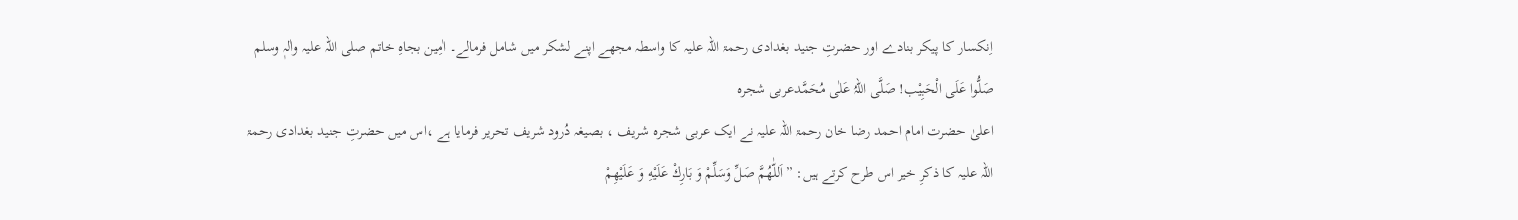اِنکسار کا پیکر بنادے اور حضرتِ جنید بغدادی رحمۃ اللہ علیہ کا واسطہ مجھے اپنے لشکر میں شامل فرمالے۔ اٰمِین بجاہِ خاتم صلی اللہ علیہ واٰلہٖ وسلم صَلُّوا عَلَی الْحَبِیْب! صَلَّی اللہُ عَلٰی مُحَمَّدعربی شجرہ
اعلیٰ حضرت امام احمد رضا خان رحمۃ اللہ علیہ نے ایک عربی شجرہ شریف ، بصیغہ دُرود شریف تحریر فرمایا ہے ،اس میں حضرتِ جنید بغدادی رحمۃ اللہ علیہ کا ذکرِ خیر اس طرح کرتے ہیں: ”اَللّٰهُمَّ صَلِّ وَسَلِّمْ وَ بَارِكْ عَلَیْهِ وَ عَلَیْهِمْ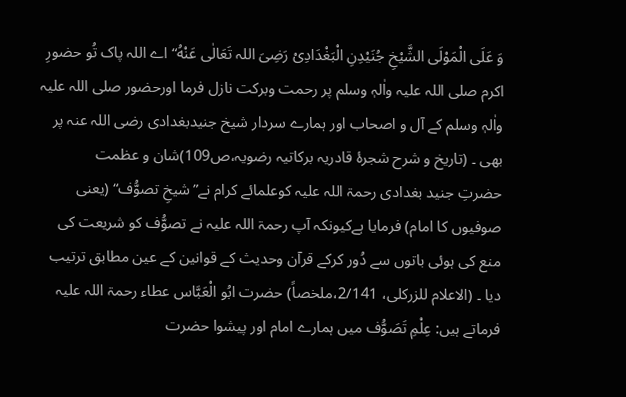وَ عَلَی الْمَوْلَی الشَّیْخِ جُنَیْدِنِ الْبَغْدَادِیْ رَضِیَ اللہ تَعَالٰی عَنْهُ“اے اللہ پاک تُو حضورِ اکرم صلی اللہ علیہ واٰلہٖ وسلم پر رحمت وبرکت نازل فرما اورحضور صلی اللہ علیہ واٰلہٖ وسلم کے آل و اصحاب اور ہمارے سردار شیخ جنیدبغدادی رضی اللہ عنہ پر بھی ۔ (تاریخ و شرح شجرۂ قادریہ برکاتیہ رضویہ،ص109)شان و عظمت
حضرتِ جنید بغدادی رحمۃ اللہ علیہ کوعلمائے کرام نے”شیخِ تصوُّف“ (یعنی صوفیوں کا امام) فرمایا ہےکیونکہ آپ رحمۃ اللہ علیہ نے تصوُّف کو شریعت کی منع کی ہوئی باتوں سے دُور کرکے قرآن وحدیث کے قوانین کے عین مطابق ترتیب دیا ۔ (الاعلام للزرکلی، 2/141،ملخصاً) حضرت ابُو الْعَبَّاس عطاء رحمۃ اللہ علیہ فرماتے ہیں: عِلْمِ تَصَوُّف میں ہمارے امام اور پیشوا حضرت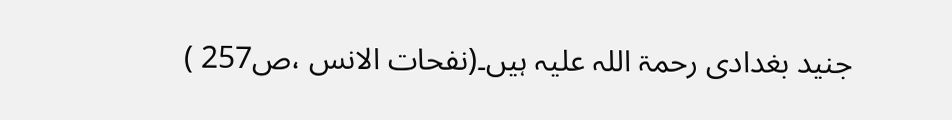جنید بغدادی رحمۃ اللہ علیہ ہیں۔(نفحات الانس ،ص257 )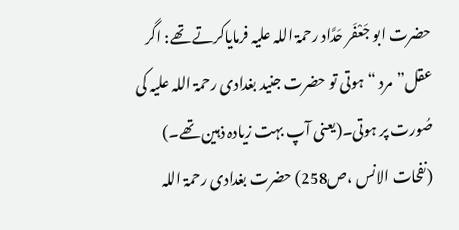حضرت ابو جَعْفَر حَدَّاد رحمۃ اللہ علیہ فرمایاکرتے تھے: اگر عقل”مرد “ہوتی تو حضرت جنید بغدادی رحمۃ اللہ علیہ کی صُورت پر ہوتی۔(یعنی آپ بہت زیادہ ذہین تھے۔) (نفحات الانس ،ص258) حضرت بغدادی رحمۃ اللہ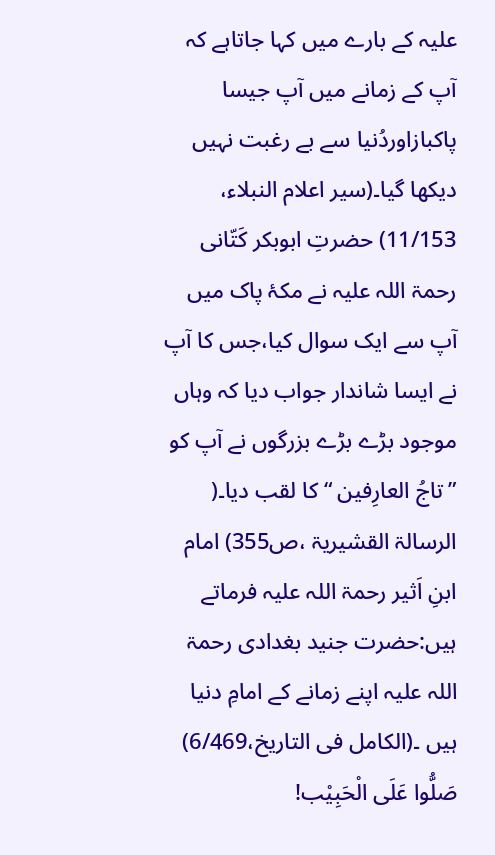علیہ كے بارے میں کہا جاتاہے کہ آپ کے زمانے میں آپ جیسا پاکبازاوردُنیا سے بے رغبت نہیں دیکھا گیا۔(سیر اعلام النبلاء، 11/153) حضرتِ ابوبکر کَتّانی رحمۃ اللہ علیہ نے مکۂ پاک میں آپ سے ایک سوال کیا،جس کا آپ نے ایسا شاندار جواب دیا کہ وہاں موجود بڑے بڑے بزرگوں نے آپ کو ”تاجُ العارِفین “ کا لقب دیا۔( الرسالۃ القشیریۃ ،ص355) امام ابنِ اَثیر رحمۃ اللہ علیہ فرماتے ہیں:حضرت جنید بغدادی رحمۃ اللہ علیہ اپنے زمانے کے امامِ دنیا ہیں ۔(الکامل فی التاریخ،6/469) صَلُّوا عَلَی الْحَبِیْب!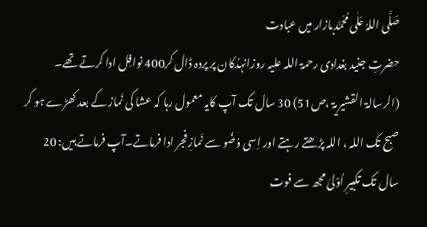صَلَّی اللہُ عَلٰی مُحَمَّدبازار میں عبادت
حضرتِ جنید بغدادی رحمۃ اللہ علیہ روزانہدُکان پر پردہ ڈال کر400 نوافِل ادا کرتے تھے۔ (الرسالۃ القشیریۃ ،ص51) 30 سال تک آپ کایہ معمول رہا کہ عشا کی نَماز کے بعد کھڑے ہو کر صبح تک اللہ ، اللہ پڑھتے رہتے اور اِسی وُضُو سے نَمازِ فجر ادا فرماتے۔آپ فرماتے ہیں: 20 سال تک تکبیرِ اُوْلیٰ مجھ سے فوت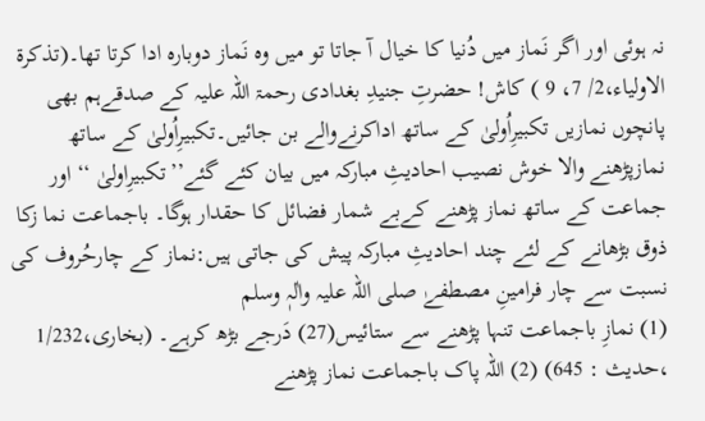نہ ہوئی اور اگر نَماز میں دُنیا کا خیال آ جاتا تو میں وہ نَماز دوبارہ ادا کرتا تھا۔(تذکرۃ الاولیاء،2/ 7، 9 ) کاش! حضرتِ جنیدِ بغدادی رحمۃ اللہ علیہ کے صدقےہم بھی پانچوں نمازیں تکبیرِاُولیٰ کے ساتھ اداکرنےوالے بن جائیں۔تکبیرِاُولیٰ کے ساتھ نمازپڑھنے والا خوش نصیب احادیثِ مبارکہ میں بیان کئے گئے’’تکبیرِاولیٰ ‘‘ اور جماعت کے ساتھ نماز پڑھنے کےبے شمار فضائل کا حقدار ہوگا۔ باجماعت نما زکا ذوق بڑھانے کے لئے چند احادیثِ مبارکہ پیش کی جاتی ہیں:نماز کے چارحُروف کی نسبت سے چار فرامینِ مصطفےٰ صلی اللہ علیہ واٰلہٖ وسلم
(1) نمازِ باجماعت تنہا پڑھنے سے ستائیس(27) دَرجے بڑھ کرہے۔ (بخاری،1/232 ،حدیث : 645) (2) اللہ پاک باجماعت نماز پڑھنے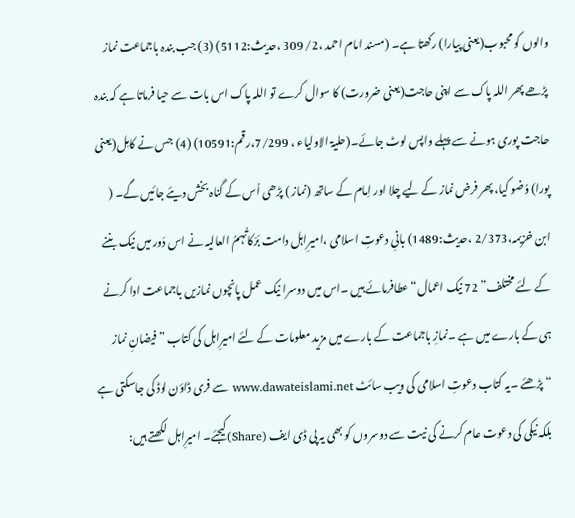والوں کو محبوب(یعنی پیارا) رکھتا ہے۔ (مسند امام احمد ،2/ 309 ،حدیث:5112) (3) جب بندہ باجماعت نماز پڑھے پھر اللہ پاک سے اپنی حاجت(یعنی ضرورت) کا سوال کرے تو اللہ پاک اس بات سے حیا فرماتا ہے کہ بندہ حاجت پوری ہونے سے پہلے واپس لوٹ جائے۔(حلیۃ الاولیاء ، 7/299،رقم:10591) (4) جس نے کامِل(یعنی پورا) وُضو کیا، پھر فرض نماز کے لیے چلا اور اِمام کے ساتھ (نماز ) پڑھی اُس کے گناہ بخش دیئے جائیں گے۔ ( ابن خزیمہ،2/373 ،حدیث:1489) بانیِ دعوتِ اسلامی ،امیرِاہل دامت بَرَکاتُہمُ العالیہ نے اس دَور میں نیک بننے کے لئے مختلف” 72 نیک اعمال“ عطافرمائے ہیں ۔اس میں دوسرا نیک عمل پانچوں نمازیں باجماعت ادا کرنے ہی کے بارے میں ہے ۔نمازِ باجماعت کے بارے میں مزید معلومات کے لئے امیرِاہل کی کتاب ”فیضانِ نماز “پڑھئے ۔یہ کتاب دعوتِ اسلامی کی ویب سائٹ www.dawateislami.net سے فری ڈاؤن لوڈ کی جاسکتی ہے بلکہ نیکی کی دعوت عام کرنے کی نیت سے دوسروں کو بھی یہ پی ڈی ایف (Share)کیجئے۔ امیرِاہل لکھتے ہیں: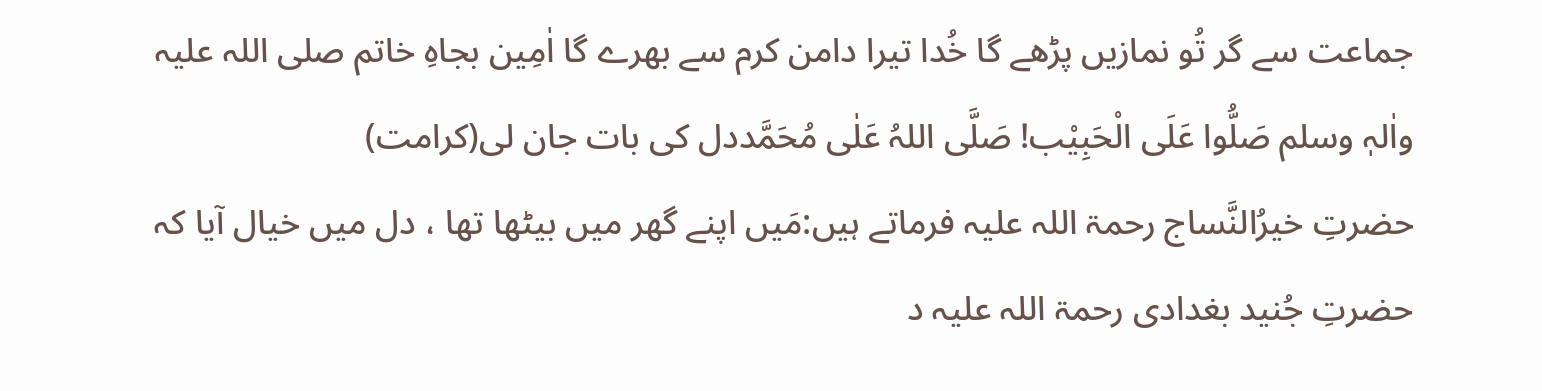جماعت سے گر تُو نمازیں پڑھے گا خُدا تیرا دامن کرم سے بھرے گا اٰمِین بجاہِ خاتم صلی اللہ علیہ واٰلہٖ وسلم صَلُّوا عَلَی الْحَبِیْب! صَلَّی اللہُ عَلٰی مُحَمَّددل کی بات جان لی(کرامت)
حضرتِ خیرُالنَّساج رحمۃ اللہ علیہ فرماتے ہیں:مَیں اپنے گھر میں بیٹھا تھا ، دل میں خیال آیا کہ حضرتِ جُنید بغدادی رحمۃ اللہ علیہ د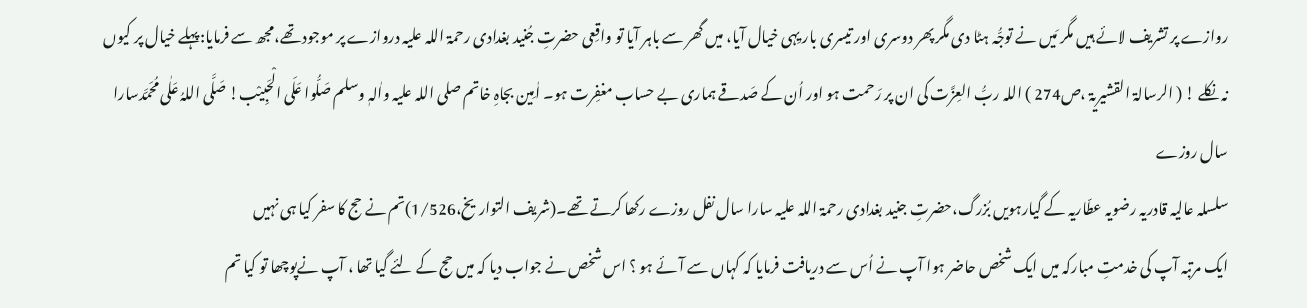روازے پر تشریف لائے ہیں مگر مَیں نے توجُّہ ہٹا دی مگر پھر دوسری اور تیسری بار یِہی خیال آیا، میں گھر سے باہر آیا تو واقِعی حضرتِ جُنید بغدادی رحمۃ اللہ علیہ دروازے پر موجود تھے،مجھ سے فرمایا:پہلے خیال پر کیوں نہ نکلے ! ( الرسالۃ القشیریۃ ،ص274 ) اللہ ربُّ العِزَّت کی ان پر رَحمت ہو اور اُن کے صَدقے ہماری بے حساب مغفِرت ہو۔ اٰمِین بجاہِ خاتم صلی اللہ علیہ واٰلہٖ وسلم صَلُّوا عَلَی الْحَبِیْب! صَلَّی اللہُ عَلٰی مُحَمَّدسارا سال روزے
سلسلہ عالیہ قادریہ رضویہ عطّاریہ کے گیارہویں بُزرگ،حضرتِ جنید بغدادی رحمۃ اللہ علیہ سارا سال نفل روزے رکھا کرتے تھے۔(شریف التواریخ،1/526)تم نے حج کا سفر کیا ہی نہیں
ایک مرتبہ آپ کی خدمتِ مبارکہ میں ایک شخص حاضر ہوا آپ نے اُس سے دریافت فرمایا کہ کہاں سے آئے ہو ؟ اس شخص نے جواب دیا کہ میں حج کے لئے گیا تھا ، آپ نےپوچھا تو کیا تم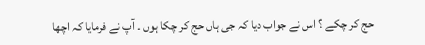حج کر چکے ؟ اس نے جواب دیا کہ جی ہاں حج کر چکا ہوں ۔ آپ نے فرمایا کہ اچھا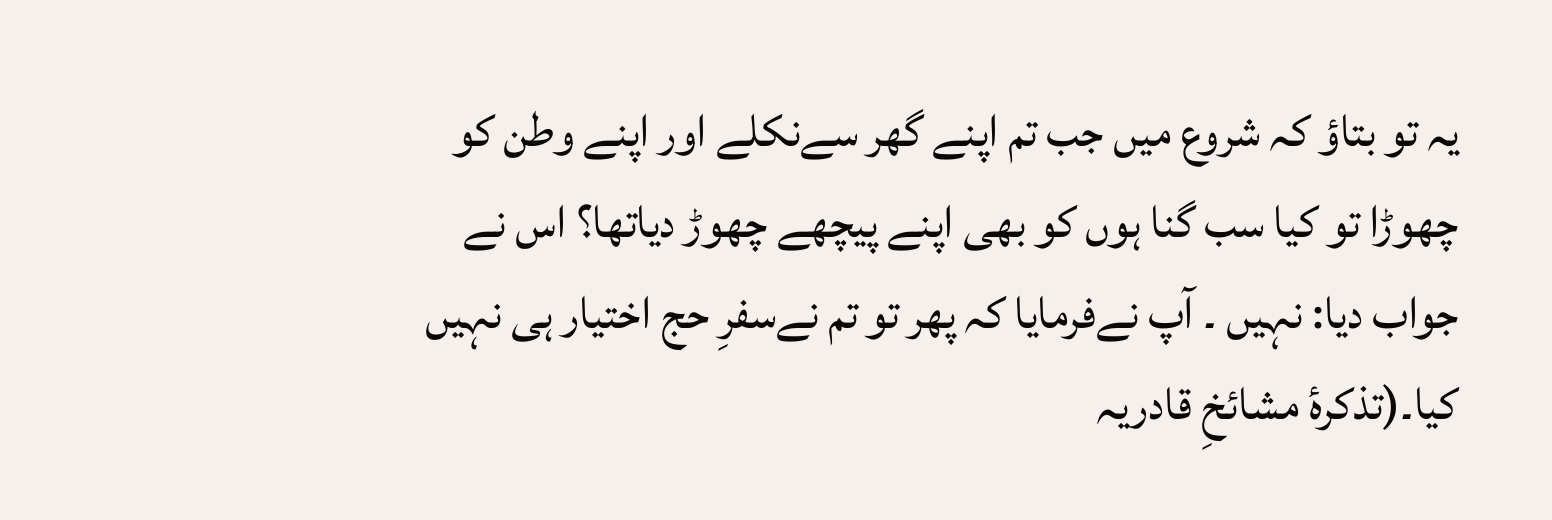یہ تو بتاؤ کہ شروع میں جب تم اپنے گھر سےنکلے اور اپنے وطن کو چھوڑا تو کیا سب گنا ہوں کو بھی اپنے پیچھے چھوڑ دیاتھا؟ اس نے جواب دیا: نہیں ۔ آپ نےفرمایا کہ پھر تو تم نےسفرِ حج اختیار ہی نہیں کیا۔(تذکرۂ مشائخِ قادریہ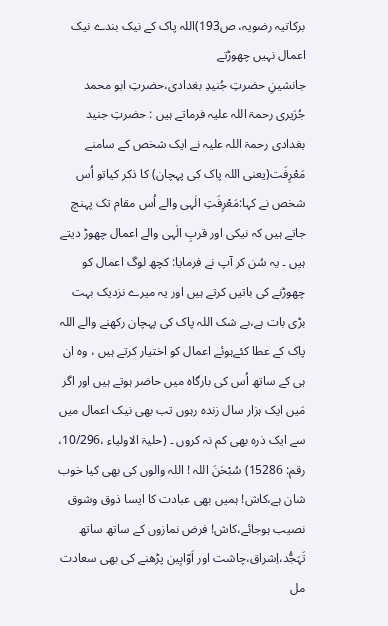برکاتیہ رضویہ، ص193)اللہ پاک کے نیک بندے نیک اعمال نہیں چھوڑتے
جانشینِ حضرتِ جُنیدِ بغدادی،حضرتِ ابو محمد جُرَیری رحمۃ اللہ علیہ فرماتے ہیں : حضرتِ جنید بغدادی رحمۃ اللہ علیہ نے ایک شخص کے سامنے مَعْرِفَت(یعنی اللہ پاک کی پہچان) کا ذکر کیاتو اُس شخص نے کہا:مَعْرِفَتِ الٰہی والے اُس مقام تک پہنچ جاتے ہیں کہ نیکی اور قربِ الٰہی والے اعمال چھوڑ دیتے ہیں ۔ یہ سُن کر آپ نے فرمایا: کچھ لوگ اعمال کو چھوڑنے کی باتیں کرتے ہیں اور یہ میرے نزدیک بہت بڑی بات ہے،بے شک اللہ پاک کی پہچان رکھنے والے اللہ پاک کے عطا کئےہوئے اعمال کو اختیار کرتے ہیں ، وہ ان ہی کے ساتھ اُس کی بارگاہ میں حاضر ہوتے ہیں اور اگر مَیں ایک ہزار سال زندہ رہوں تب بھی نیک اعمال میں سے ایک ذرہ بھی کم نہ کروں ۔ (حلیۃ الاولیاء ،10/296، رقم: 15286) سُبْحٰنَ اللہ ! اللہ والوں کی بھی کیا خوب شان ہے،کاش! ہمیں بھی عبادت کا ایسا ذوق وشوق نصیب ہوجائے،کاش! فرض نمازوں کے ساتھ ساتھ تَہَجُّد،اِشراق،چاشت اور اَوّابِین پڑھنے کی بھی سعادت مل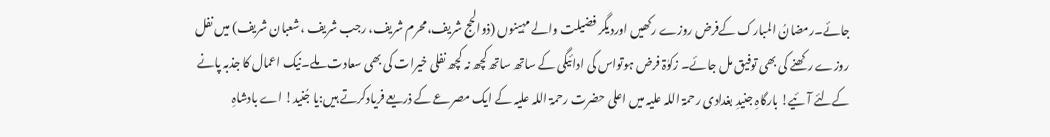جائے۔رمضانُ المبارک کےفرض روزے رکھیں اوردیگر فضیلت والے مہینوں (ذوالحج شریف،محرم شریف، رجب شریف ،شعبان شریف) میں نفل روزے رکھنے کی بھی توفیق مل جائے۔ زکوٰۃ فرض ہوتواس کی ادائیگی کے ساتھ ساتھ کچھ نہ کچھ نفلی خیرات کی بھی سعادت ملے۔نیک اعمال کا جذبہ پانے کےلئے آئیے! بارگاہِ جنیدِ بغدادی رحمۃ اللہ علیہ میں اعلی حضرت رحمۃ اللہ علیہ کے ایک مصرعے کے ذریعے فریادکرتے ہیں:یا جُنید! اے بادشاہِ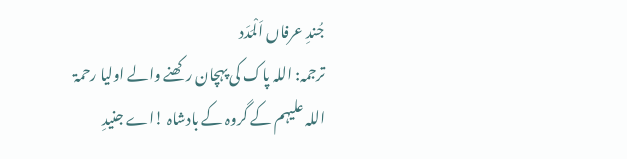جُندِ عرفاں اَلْمَدَد
ترجمہ: اللہ پاک کی پہچان رکھنے والے اولیا رحمۃ اللہ علیہم کے گروہ کے بادشاہ !اے جنیدِ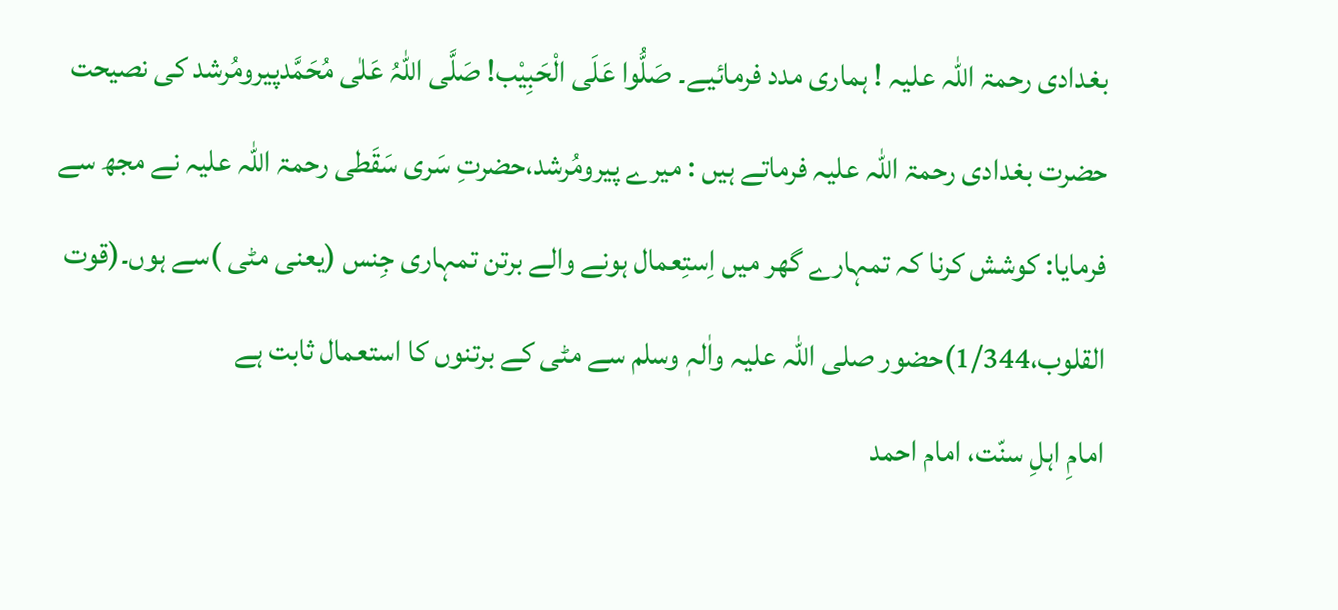بغدادی رحمۃ اللہ علیہ ! ہماری مدد فرمائیے۔ صَلُّوا عَلَی الْحَبِیْب! صَلَّی اللہُ عَلٰی مُحَمَّدپیرومُرشد کی نصیحت
حضرت بغدادی رحمۃ اللہ علیہ فرماتے ہیں : میرے پیرومُرشد،حضرتِ سَری سَقَطی رحمۃ اللہ علیہ نے مجھ سے فرمایا: کوشش کرنا کہ تمہارے گھر میں اِستِعمال ہونے والے برتن تمہاری جِنس (یعنی مٹی )سے ہوں۔(قوت القلوب،1/344)حضور صلی اللہ علیہ واٰلہٖ وسلم سے مٹی کے برتنوں کا استعمال ثابت ہے
امامِ اہلِ سنّت، امام احمد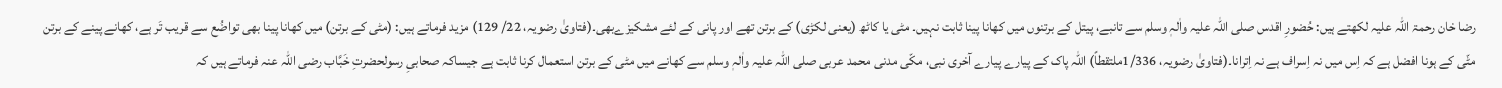رضا خان رحمۃ اللہ علیہ لکھتے ہیں: حُضورِ اقدس صلی اللہ علیہ واٰلہٖ وسلم سے تانبے، پیتل کے برتنوں میں کھانا پینا ثابت نہیں۔ مٹی یا کاٹھ (یعنی لکڑی) کے برتن تھے اور پانی کے لئے مشکیزےبھی۔(فتاویٰ رضویہ، 22/ 129) مزید فرماتے ہیں: (مٹی کے برتن) میں کھانا پینا بھی تواضُع سے قریب تَر ہے، کھانے پینے کے برتن مٹّی کے ہونا افضل ہے کہ اِس میں نہ اِسراف ہے نہ اِترانا۔(فتاویٰ رضویہ، 1/336ملتقطاً) اللہ پاک کے پیارے پیارے آخری نبی، مکّی مدنی محمد عربی صلی اللہ علیہ واٰلہٖ وسلم سے کھانے میں مٹی کے برتن استعمال کرنا ثابت ہے جیساکہ صحابیِ رسولحضرتِ خَبَّاب رضی اللہ عنہ فرماتے ہیں کہ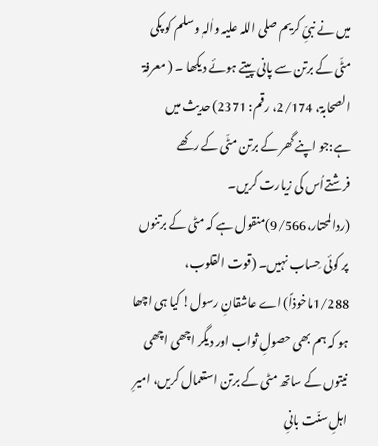میں نے نبیِّ کریم صلی اللہ علیہ واٰلہٖ وسلم کو پکی مٹّی کے برتن سے پانی پیتے ہوئے دیکھا ۔ ( معرفۃ الصحابۃ، 2/174، رقم: 2371) حدیث میں ہے:جو اپنے گھر کے برتن مٹّی کے رکھے فرشتےاُس کی زیارت کریں۔ (ردالمحتار،9/566)منقول ہے کہ مٹی کے برتنوں پر کوئی حِساب نہیں۔ (قوت القلوب، 1/288ماخوذاً) اے عاشقانِ رسول! کیا ہی اچھا ہو کہ ہم بھی حصولِ ثواب اور دیگر اچھی اچھی نیتوں کے ساتھ مٹی کے برتن استعمال کریں، امیرِ اہلِ سنّت بانیِ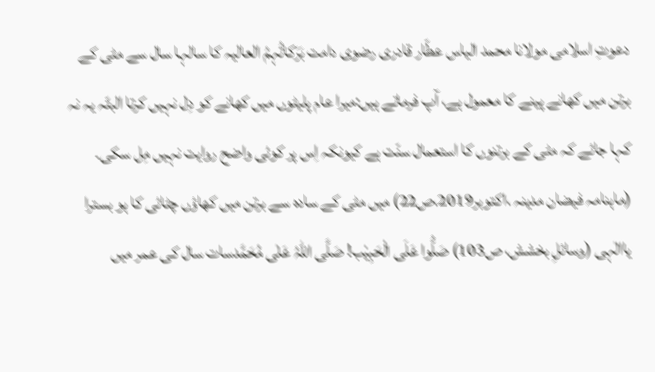دعوتِ اسلامی مولانا محمد الیاس عطّار قادری رضوی دامت بَرَکاتُہمُ العالیہ کا سالہا سال سے مٹی کے برتن میں کھانے پینے کا معمول ہے، آپ فرماتے ہیں:میرا عام پلیٹوں میں کھانے کو دِل نہیں کرتا البتّہ یہ نہ کہا جائے کہ مٹی کے برتنوں کا استعمال سنّت ہے کیونکہ اِس پر کوئی واضح روایت نہیں مِل سکی۔ (ماہنامہ فیضان مدینہ ،اکتوبر2019،ص22) میں مٹی کے سادہ سے برتن میں کھاؤں چٹائی کا ہو بسترا یاالٰہی (وسائلِ بخشش، ص103) صَلُّوا عَلَی الْحَبِیْب! صَلَّی اللہُ عَلٰی مُحَمَّدسات سال کی عمر میں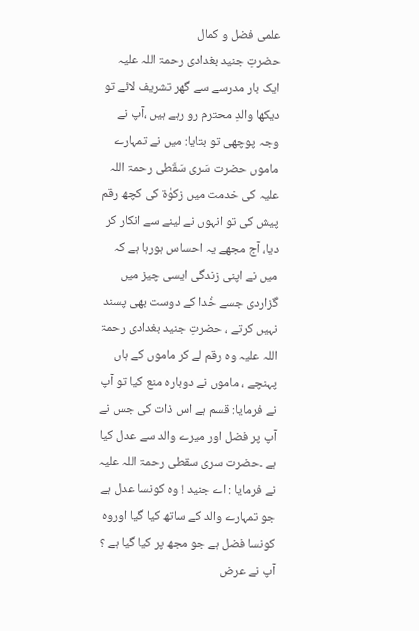علمی فضل و کمال
حضرتِ جنید بغدادی رحمۃ اللہ علیہ ایک بار مدرسے سے گھر تشریف لائے تو دیکھا والدِ محترم رو رہے ہیں ،آپ نے وجہ پوچھی تو بتایا: میں نے تمہارے ماموں حضرت سَری سَقَطی رحمۃ اللہ علیہ کی خدمت میں زکوٰۃ کی کچھ رقم پیش کی تو انہوں نے لینے سے انکار کر دیا، آج مجھے یہ احساس ہورہا ہے کہ میں نے اپنی زندگی ایسی چیز میں گزاردی جسے خُدا کے دوست بھی پسند نہیں کرتے ، حضرتِ جنید بغدادی رحمۃ اللہ علیہ وہ رقم لے کر ماموں کے ہاں پہنچے ، ماموں نے دوبارہ منع کیا تو آپ نے فرمایا: قسم ہے اس ذات کی جس نے آپ پر فضل اور میرے والد سے عدل کیا ہے ۔حضرت سری سقطی رحمۃ اللہ علیہ نے فرمایا : اے جنید ! وہ کونسا عدل ہے جو تمہارے والد کے ساتھ کیا گیا اوروہ کونسا فضل ہے جو مجھ پر کیا گیا ہے ؟ آپ نے عرض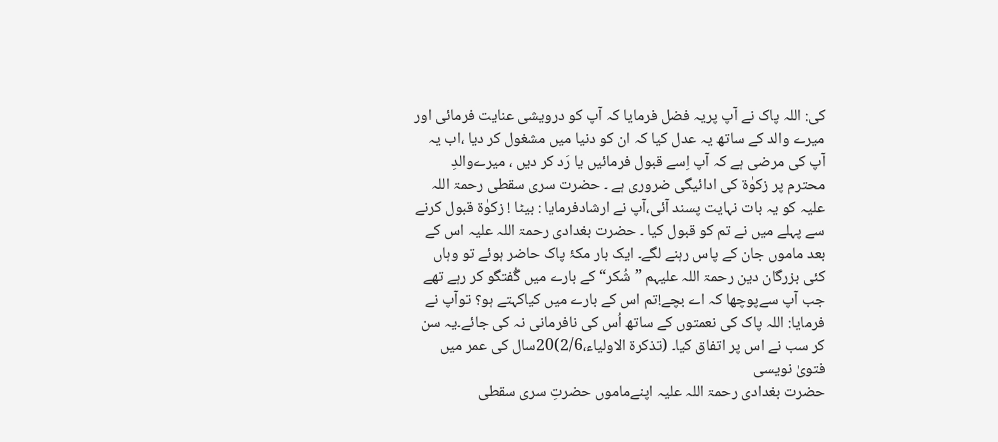کی: اللہ پاک نے آپ پریہ فضل فرمایا کہ آپ کو درویشی عنایت فرمائی اور میرے والد کے ساتھ یہ عدل کیا کہ ان کو دنیا میں مشغول کر دیا ،اب یہ آپ کی مرضی ہے کہ آپ اِسے قبول فرمائیں یا رَد کر دیں ، میرےوالدِ محترم پر زکوٰۃ کی ادائیگی ضروری ہے ۔ حضرت سری سقطی رحمۃ اللہ علیہ کو یہ بات نہایت پسند آئی،آپ نے ارشادفرمایا : بیٹا ! زکوٰۃ قبول کرنے سے پہلے میں نے تم کو قبول کیا ۔ حضرت بغدادی رحمۃ اللہ علیہ اس کے بعد ماموں جان کے پاس رہنے لگے۔ ایک بار مکۂ پاک حاضر ہوئے تو وہاں کئی بزرگان دین رحمۃ اللہ علیہم ”شُکر“ کے بارے میں گُفتگو کر رہے تھے جب آپ سےپوچھا کہ اے بچے!تم اس کے بارے میں کیاکہتے ہو؟ توآپ نے فرمایا: اللہ پاک کی نعمتوں کے ساتھ اُس کی نافرمانی نہ کی جائے۔یہ سن کر سب نے اس پر اتفاق کیا۔ (تذکرۃ الاولیاء،2/6)20سال کی عمر میں فتویٰ نویسی
حضرت بغدادی رحمۃ اللہ علیہ اپنےماموں حضرتِ سری سقطی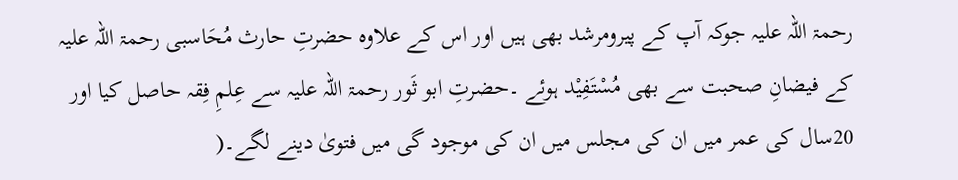رحمۃ اللہ علیہ جوکہ آپ کے پیرومرشد بھی ہیں اور اس کے علاوہ حضرتِ حارث مُحَاسبی رحمۃ اللہ علیہ کے فیضانِ صحبت سے بھی مُسْتَفِیْد ہوئے ۔حضرتِ ابو ثَور رحمۃ اللہ علیہ سے عِلمِ فِقہ حاصل کیا اور 20سال کی عمر میں ان کی مجلس میں ان کی موجود گی میں فتویٰ دینے لگے۔(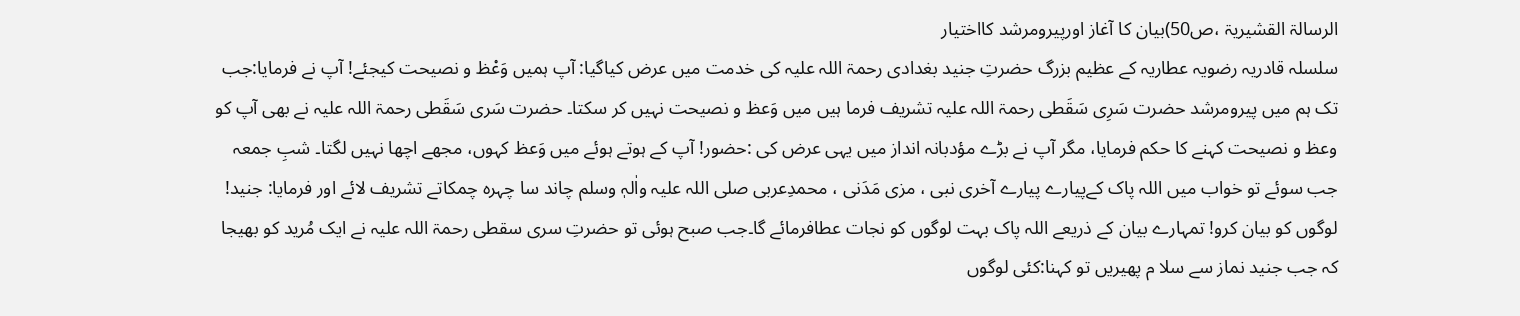الرسالۃ القشیریۃ ،ص50)بیان کا آغاز اورپیرومرشد کااختیار
سلسلہ قادریہ رضویہ عطاریہ کے عظیم بزرگ حضرتِ جنید بغدادی رحمۃ اللہ علیہ کی خدمت میں عرض کیاگیا: آپ ہمیں وَعْظ و نصیحت کیجئے! آپ نے فرمایا:جب تک ہم میں پیرومرشد حضرت سَرِی سَقَطی رحمۃ اللہ علیہ تشریف فرما ہیں میں وَعظ و نصیحت نہیں کر سکتا۔ حضرت سَری سَقَطی رحمۃ اللہ علیہ نے بھی آپ کو وعظ و نصیحت کہنے کا حکم فرمایا، مگر آپ نے بڑے مؤدبانہ انداز میں یہی عرض کی :حضور! آپ کے ہوتے ہوئے میں وَعظ کہوں، مجھے اچھا نہیں لگتا۔ شبِ جمعہ جب سوئے تو خواب میں اللہ پاک کےپیارے پیارے آخری نبی ، مزی مَدَنی ، محمدِعربی صلی اللہ علیہ واٰلہٖ وسلم چاند سا چہرہ چمکاتے تشریف لائے اور فرمایا: جنید! لوگوں کو بیان کرو! تمہارے بیان کے ذریعے اللہ پاک بہت لوگوں کو نجات عطافرمائے گا۔جب صبح ہوئی تو حضرتِ سری سقطی رحمۃ اللہ علیہ نے ایک مُرید کو بھیجا کہ جب جنید نماز سے سلا م پھیریں تو کہنا:کئی لوگوں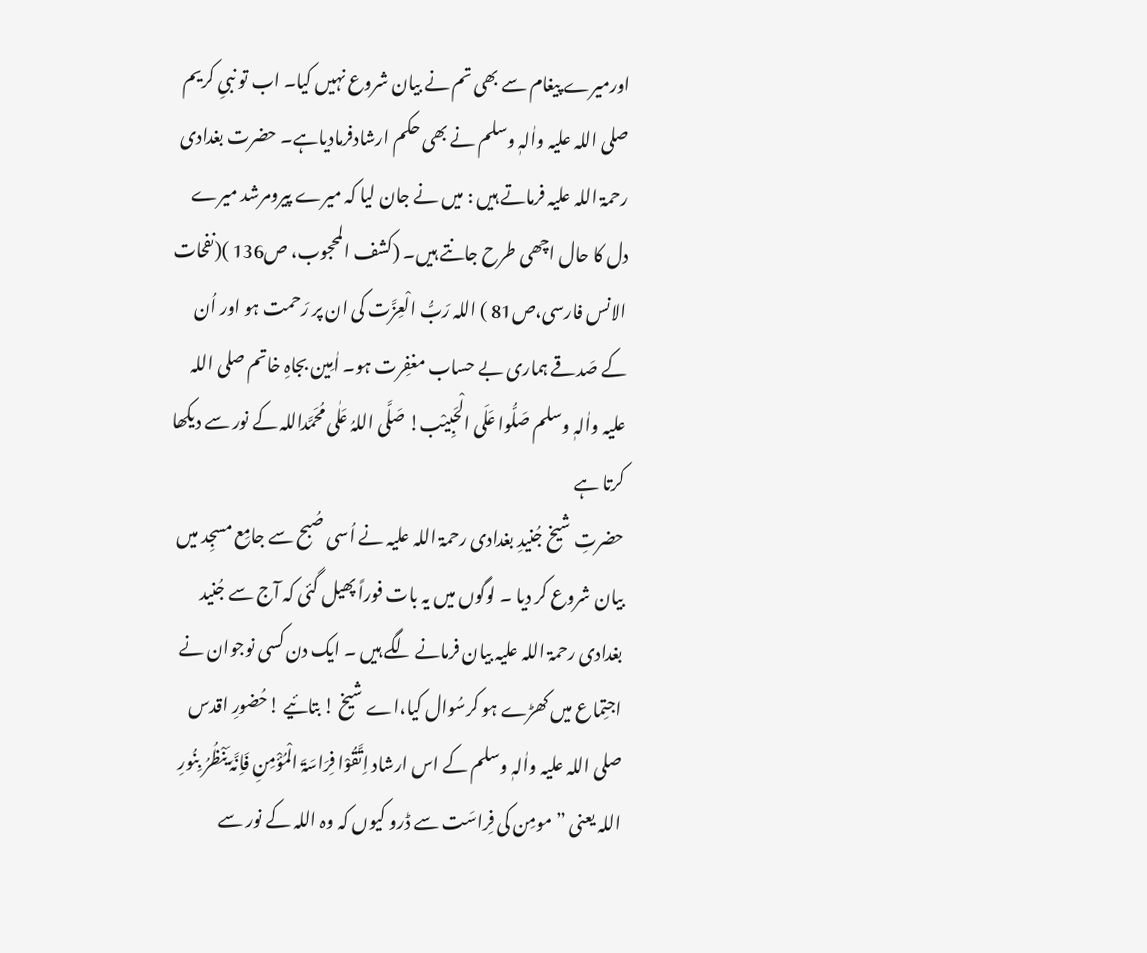اورمیرے پیغام سے بھی تم نے بیان شروع نہیں کیا۔ اب تو نبیِ کریم صلی اللہ علیہ واٰلہٖ وسلم نے بھی حکم ارشادفرمادیاہے۔ حضرت بغدادی رحمۃ اللہ علیہ فرماتے ہیں : میں نے جان لیا کہ میرے پیرومرشد میرے دل کا حال اچھی طرح جانتے ہیں۔ (کشف المحجوب، ص136 )(نفحات الانس فارسی،ص81 ) اللہ رَبُّ الْعِزَّت کی ان پر رَحمت ہو اور اُن کے صَدقے ہماری بے حساب مغفِرت ہو۔ اٰمِین بجاہِ خاتم صلی اللہ علیہ واٰلہٖ وسلم صَلُّوا عَلَی الْحَبِیْب! صَلَّی اللہُ عَلٰی مُحَمَّداللہ کے نور سے دیکھا کرتا ہے
حضرتِ شیخ جُنیدِ بغدادی رحمۃ اللہ علیہ نے اُسی صُبح سے جامِع مسجِد میں بیان شروع کر دیا ۔ لوگوں میں یہ بات فوراً پھیل گئی کہ آج سے جُنید بغدادی رحمۃ اللہ علیہ بیان فرمانے لگے ہیں ۔ ایک دن کسی نوجوان نے اجتِماع میں کھڑے ہو کرسُوال کیا،اے شیخ ! بتائیے !حُضورِ اقدس صلی اللہ علیہ واٰلہٖ وسلم کے اس ارشاد اِتَّقُوْا فِرَاسَۃَ الْمُؤْمِنِ فَاِنَّہٗ یَنْظُرُ بِنُورِ اللہ یعنی ”مومِن کی فِراسَت سے ڈرو کیوں کہ وہ اللہ کے نور سے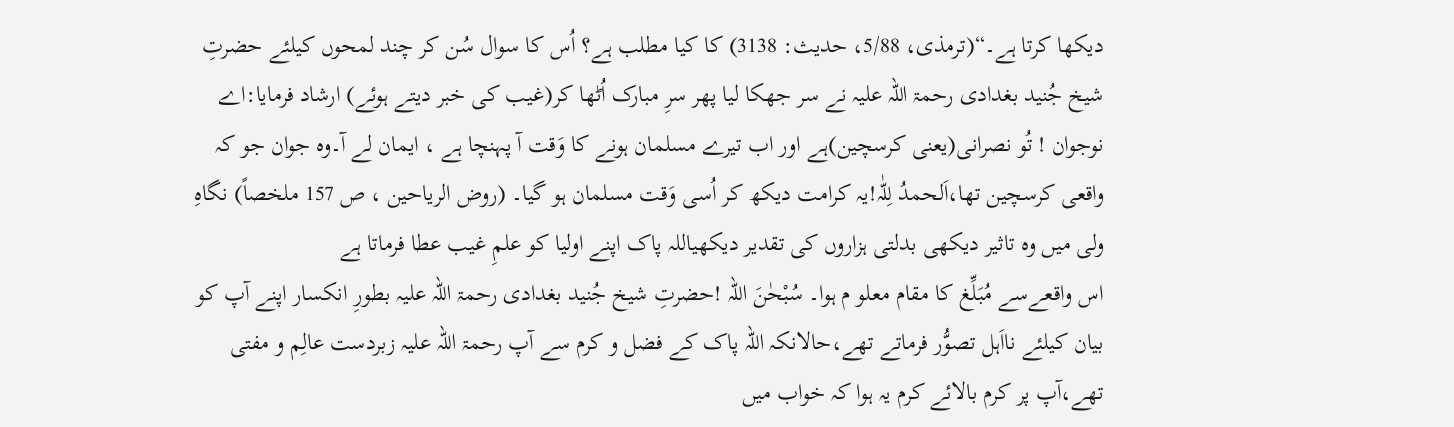دیکھا کرتا ہے۔“(ترمذی، 5/88، حدیث: 3138) کا کیا مطلب ہے؟ اُس کا سوال سُن کر چند لمحوں کیلئے حضرتِ شیخ جُنید بغدادی رحمۃ اللہ علیہ نے سر جھکا لیا پھر سرِ مبارک اُٹھا کر(غیب کی خبر دیتے ہوئے) ارشاد فرمایا:اے نوجوان ! تُو نصرانی(یعنی کرسچین)ہے اور اب تیرے مسلمان ہونے کا وَقت آ پہنچا ہے ، ایمان لے آ۔وہ جوان جو کہ واقعی کرسچین تھا،اَلحمدُ لِلّٰہ!یہ کرامت دیکھ کر اُسی وَقت مسلمان ہو گیا۔ (روض الریاحین ، ص 157 ملخصاً) نگاہِ ولی میں وہ تاثیر دیکھی بدلتی ہزاروں کی تقدیر دیکھیاللہ پاک اپنے اولیا کو علمِ غیب عطا فرماتا ہے
اس واقعےسے مُبَلِّغ کا مقام معلو م ہوا۔ سُبْحٰنَ اللہ !حضرتِ شیخ جُنید بغدادی رحمۃ اللہ علیہ بطورِ انکسار اپنے آپ کو بیان کیلئے نااَہل تصوُّر فرماتے تھے،حالانکہ اللہ پاک کے فضل و کرم سے آپ رحمۃ اللہ علیہ زبردست عالِم و مفتی تھے،آپ پر کرم بالائے کرم یہ ہوا کہ خواب میں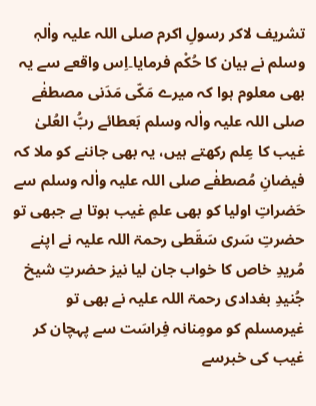تشریف لاکر رسولِ اکرم صلی اللہ علیہ واٰلہٖ وسلم نے بیان کا حُکْم فرمایا۔اِس واقعے سے یہ بھی معلوم ہوا کہ میرے مَکّی مَدَنی مصطفٰے صلی اللہ علیہ واٰلہ وسلم بَعطائے ربُّ العُلیٰ غیب کا عِلم رکھتے ہیں، یہ بھی جاننے کو ملا کہ فیضانِ مُصطفٰے صلی اللہ علیہ واٰلہ وسلم سے حَضراتِ اولیا کو بھی علمِ غیب ہوتا ہے جبھی تو حضرتِ سَری سَقَطی رحمۃ اللہ علیہ نے اپنے مُریدِ خاص کا خواب جان لیا نیز حضرتِ شیخ جُنیدِ بغدادی رحمۃ اللہ علیہ نے بھی تو غیرمسلم کو مومِنانہ فِراسَت سے پہچان کر غیب کی خبرسے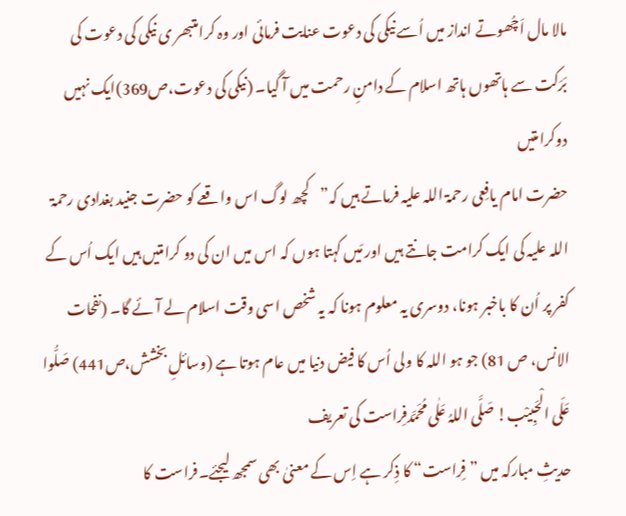مالا مال اَچُھوتے انداز میں اُسے نیکی کی دعوت عنایت فرمائی اور وہ کرامتبھر ی نیکی کی دعوت کی بَرَکت سے ہاتھوں ہاتھ اسلام کے دامنِ رحمت میں آ گیا۔ (نیکی کی دعوت،ص369)ایک نہیں دوکرامتیں
حضرت امام یافِعی رحمۃ اللہ علیہ فرماتے ہیں کہ”کچھ لوگ اس واقعے کو حضرت جنید بغدادی رحمۃ اللہ علیہ کی ایک کرامت جانتے ہیں اور مَیں کہتا ہوں کہ اس میں ان کی دو کرامتیں ہیں ایک اُس کے کفر پر اُن کا باخبر ہونا، دوسری یہ معلوم ہونا کہ یہ شخص اسی وقت اسلام لے آئے گا۔ (نفحات الانس، ص 81) جو ہو اللہ کا ولی اُس کا فیض دنیا میں عام ہوتا ہے (وسائلِ بخشش،ص441) صَلُّوا عَلَی الْحَبِیْب! صَلَّی اللہُ عَلٰی مُحَمَّدفِراست کی تعریف
حدیثِ مبارکہ میں ”فِراست“ کا ذِکر ہے اِس کے معنیٰ بھی سمجھ لیجئے۔فراست کا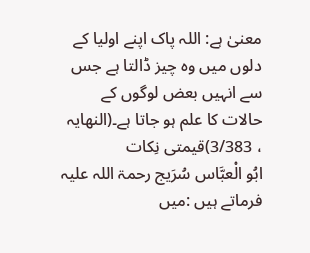معنیٰ ہے: اللہ پاک اپنے اولیا کے دلوں میں وہ چیز ڈالتا ہے جس سے انہیں بعض لوگوں کے حالات کا علم ہو جاتا ہے۔(النھایہ ، 3/383)قیمتی نِکات
ابُو الْعبَّاس سُرَیج رحمۃ اللہ علیہ فرماتے ہیں :میں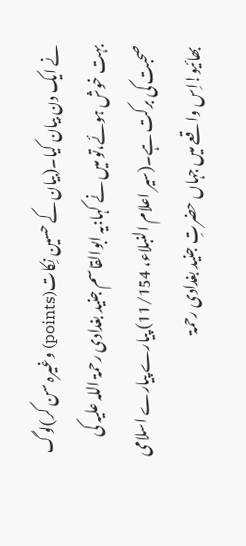نے ایک دن بیان کیا۔(بیان کے حسین نِکات(points) وغیرہ سن کر)لوگ بہت خوش ہوئے،تو میں نے کہا:یہ ابوالقاسم جنید بغدادی رحمۃ اللہ علیہ کی صحبت کی برکت ہے۔(سیر اعلام النبلاء، 11/154) پیارے پیارے اسلامی بھائیو!اِس واقعے میں جہاں حضرتِ جنید بغدادی رحمۃ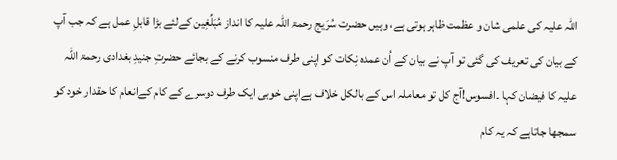اللہ علیہ کی علمی شان و عظمت ظاہر ہوتی ہے، وہیں حضرت سُرَیج رحمۃ اللہ علیہ کا انداز مُبَلِّغِین کےلئے بڑا قابلِ عمل ہے کہ جب آپ کے بیان کی تعریف کی گئی تو آپ نے بیان کے اُن عمدہ نِکات کو اپنی طرف منسوب کرنے کے بجائے حضرتِ جنیدِ بغدادی رحمۃ اللہ علیہ کا فیضان کہا ۔افسوس!آج کل تو معاملہ اس کے بالکل خلاف ہےاپنی خوبی ایک طرف دوسرے کے کام کےانعام کا حقدار خود کو سمجھا جاتاہے کہ یہ کام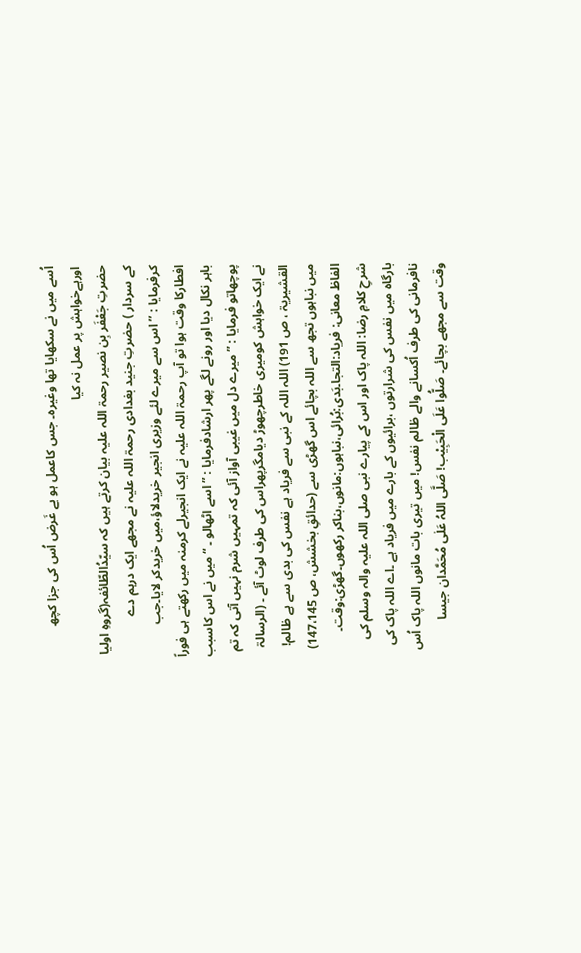اُسے میں نے سکھایا تھا وغیرہ۔ جس کاعمل ہو بے غَرض اُس کی جزا کچھ اورہےخواہش پر عمل نہ کیا
حضرتِ جَعْفَر بِن نصیر رحمۃ اللہ علیہ بیان کرتے ہیں کہ سیّدُالطّائفہ(گروہِ اولیا کے سردار ) حضرتِ جنید بغدادی رحمۃ اللہ علیہ نے مجھے ایک درہم دے کرفرمایا : ’’اس سے میرے لئے وزیری انجیر خریدلاؤ،میں خریدکر لایا۔جب افطارکا وقت ہوا تو آپ رحمۃ اللہ علیہ نے ایک انجیرلے کرمنہ میں رکھتے ہی فوراً باہر نکال دیا اور رونے لگے پھر ارشادفرمایا : ”اسے اٹھالو ۔ “ میں نے اس کاسبب پوچھاتو فرمایا : ” میرے دل میں غیبی آواز آئی کہ تمہیں شرم نہیں آتی کہ تم نے ایک خواہش کومیری خاطرچھوڑ دیامگرپھراس کی طرف لوٹ آئے ۔ (الرسالۃ القشیریۃ ، ص 191) اللہ اللہ کے نبی سے فریاد ہے نفس کی بدی سے ہے ظالم! میں نباہوں تجھ سے اللہ بچائے اس گھڑی سے (حدائقِ بخشش، ص 147،145) الفاظ معانی: فریاد:التجا۔بَدی:بُرائی،نباہوں:مانوں،بناکر رکھوں۔گھڑی:وقت۔ شرحِ کلامِ رضا: اللہ پاک اور اس کے پیارے نبی صلی اللہ علیہ والہ وسلم کی بارگاہ میں نفس کی شرارتوں ،برائیوں کے بارے میں فریاد ہے ۔اے اللہ پاک کی نافرمانی کی طرف اُکسانے والے ظالم نفس! میں تیری بات مانوں اللہ پاک اُس وقت سے مجھے بچائے۔ صَلُّوا عَلَی الْحَبِیْب! صَلَّی اللہُ عَلٰی مُحَمَّدان جیسا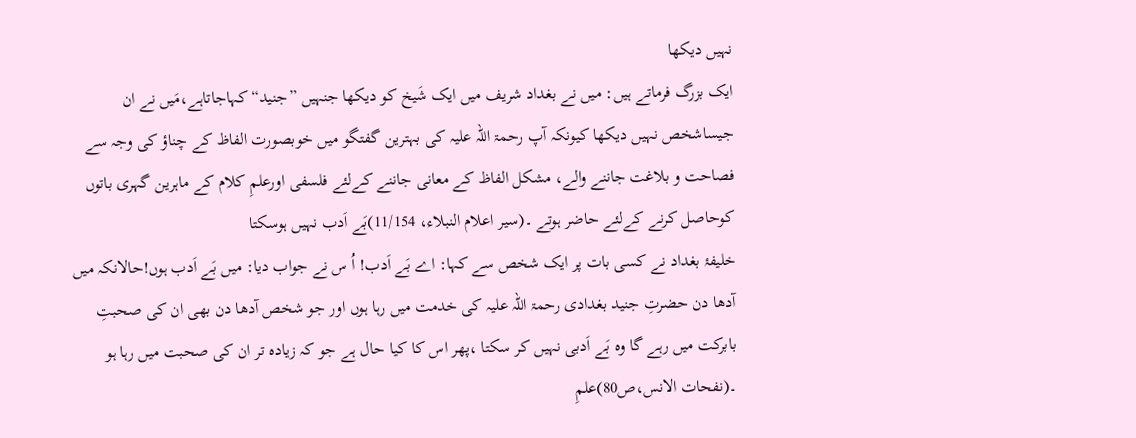نہیں دیکھا
ايک بزرگ فرماتے ہیں: میں نے بغداد شریف میں ایک شَیخ کو دیکھا جنہیں ”جنید“ کہاجاتاہے،مَیں نے ان جیساشخص نہیں دیکھا کیونکہ آپ رحمۃ اللہ علیہ کی بہترین گفتگو میں خوبصورت الفاظ کے چناؤ کی وجہ سے فصاحت و بلاغت جاننے والے، مشکل الفاظ کے معانی جاننے کےلئے فلسفی اورعلمِ کلام کے ماہرین گہری باتوں کوحاصل کرنے کےلئے حاضر ہوتے ۔(سیر اعلام النبلاء، 11/154)بَے اَدب نہیں ہوسکتا
خلیفۂ بغداد نے کسی بات پر ایک شخص سے کہا: اے بَے اَدب! اُ س نے جواب دیا: میں بَے اَدب ہوں!حالانکہ میں آدھا دن حضرتِ جنید بغدادی رحمۃ اللہ علیہ کی خدمت میں رہا ہوں اور جو شخص آدھا دن بھی ان کی صحبتِ بابرکت میں رہے گا وہ بَے اَدبی نہیں کر سکتا ،پھر اس کا کیا حال ہے جو کہ زیادہ تر ان کی صحبت میں رہا ہو ۔(نفحات الانس،ص80)علمِ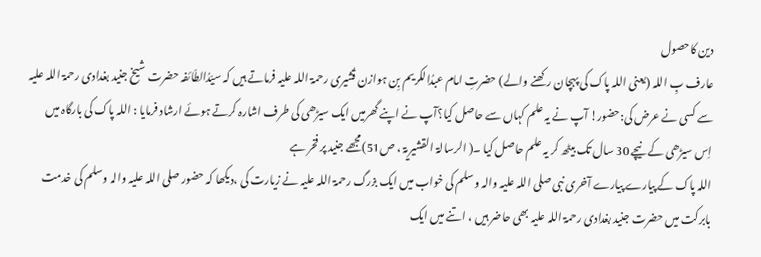دین کاحصول
عارف بِ اللہ (یعنی اللہ پاک کی پہچان رکھنے والے) حضرتِ امام عبدُالکریم بِن ہوازن قُشیری رحمۃ اللہ علیہ فرماتے ہیں کہ سیّدُالطّائفہ حضرت شیخ جنید بغدادی رحمۃ اللہ علیہ سے کسی نے عرض کی:حضور! آپ نے یہ علم کہاں سے حاصل کیا؟آپ نے اپنے گھرمیں ایک سیڑھی کی طرف اشارہ کرتے ہوئے ارشاد فرمایا : اللہ پاک کی بارگاہ میں اِس سیڑھی کے نیچے 30 سال تک بیٹھ کر یہ علم حاصل کیا ۔( الرسالۃ القشیریۃ ، ص51)مجھے جنید پر فخر ہے
اللہ پاک کے پیارے پیارے آخری نبی صلی اللہ علیہ والہ وسلم کی خواب میں ایک بزرگ رحمۃ اللہ علیہ نے زیارت کی ،دیکھا کہ حضور صلی اللہ علیہ والہ وسلم کی خدمت بابرکت میں حضرت جنید بغدادی رحمۃ اللہ علیہ بھی حاضر ہیں ، اتنے میں ایک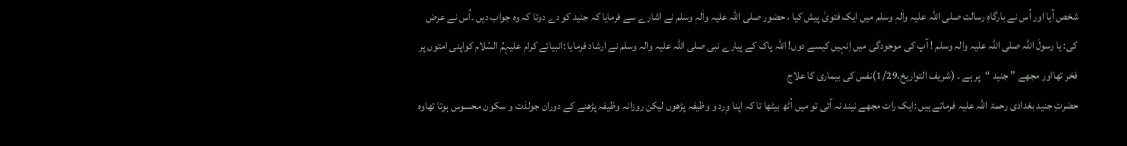شخص آیا اور اُس نے بارگاہِ رسالت صلی اللہ علیہ واٰلہٖ وسلم میں ایک فتویٰ پیش کیا ، حضور صلی اللہ علیہ واٰلہٖ وسلم نے اشارے سے فرمایا کہ جنید کو دے دوتا کہ وہ جواب دیں ۔اُس نے عرض کی: یا رسولَ اللہ صلی اللہ علیہ والہ وسلم ! آپ کی موجودگی میں اِنہیں کیسے دوں! اللہ پاک کے پیارے نبی صلی اللہ علیہ والہ وسلم نے ارشاد فرمایا :انبیائے کرام علیہمُ السّلام کواپنی امتوں پر فخر تھااور مجھے ” جنید “پر ہے ۔ (شریف التواریخ،1/29)نفس کی بیماری کا علاج
حضرتِ جنید بغدادی رحمۃ اللہ علیہ فرماتے ہیں :ایک رات مجھے نیند نہ آئی تو میں اُٹھ بیٹھا تا کہ اپنا وِرد و وظیفہ پڑھوں لیکن روزانہ وظیفہ پڑھنے کے دوران جولذت و سکون محسوس ہوتا تھاوہ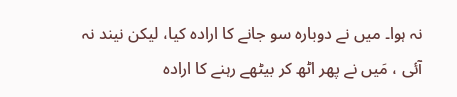نہ ہوا۔ میں نے دوبارہ سو جانے کا ارادہ کیا، لیکن نیند نہ آئی ، مَیں نے پھر اٹھ کر بیٹھے رہنے کا ارادہ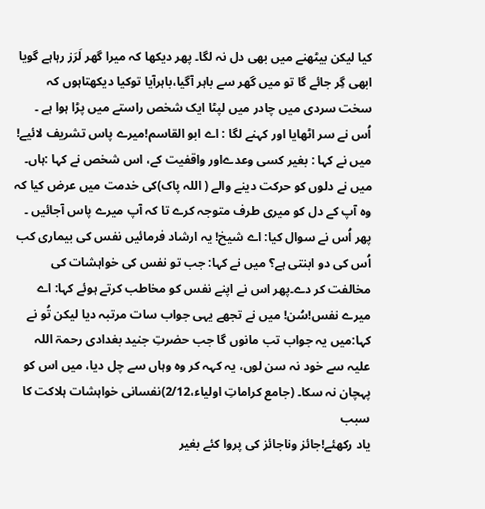کیا لیکن بیٹھنے میں بھی دل نہ لگا۔ پھر دیکھا کہ میرا گھر لَرَز رہاہے گویا ابھی گِر جائے گا تو میں گھر سے باہر آگیا،باہرآیا توکیا دیکھتاہوں کہ سخت سردی میں چادر میں لپٹا ایک شخص راستے میں پڑا ہوا ہے ۔ اُس نے سر اٹھایا اور کہنے لگا : اے ابو القاسم!میرے پاس تشریف لائیے! میں نے کہا : بغیر کسی وعدےاور واقفیت کے، اس شخص نے کہا :ہاں۔ میں نے دلوں کو حرکت دینے والے ( اللہ پاک)کی خدمت میں عرض کیا کہ وہ آپ کے دل کو میری طرف متوجہ کرے تا کہ آپ میرے پاس آجائیں ۔ پھر اُس نے سوال کیا: اے شیخ! یہ ارشاد فرمائیں نفس کی بیماری کب اُس کی دو ابنتی ہے؟ میں نے کہا: جب تو نفس کی خواہشات کی مخالفت کر دے۔پھر اس نے اپنے نفس کو مخاطب کرتے ہوئے کہا: اے میرے نفس!سُن! میں نے تجھے یہی جواب سات مرتبہ دیا لیکن تُو نے کہا:میں یہ جواب تب مانوں گا جب حضرتِ جنید بغدادی رحمۃ اللہ علیہ سے خود نہ سن لوں، یہ کہہ کر وہ وہاں سے چل دیا، میں اس کو پہچان نہ سکا۔ (جامع کراماتِ اولیاء،2/12)نفسانی خواہشات ہلاکت کا سبب
یاد رکھئے!جائز وناجائز کی پروا کئے بغیر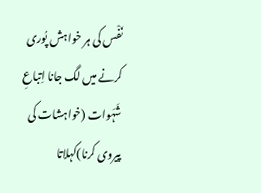نَفْس کی ہر خواہش پُوری کرنے میں لگ جانا اِتباعِ شَہَوات (خواہشات کی پیروی کرنا)کہلاتا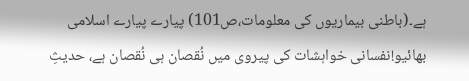ہے۔(باطنی بیماریوں کی معلومات،ص101) پیارے پیارے اسلامی بھائیو!نفسانی خواہشات کی پیروی میں نُقصان ہی نُقصان ہے، حدیثِ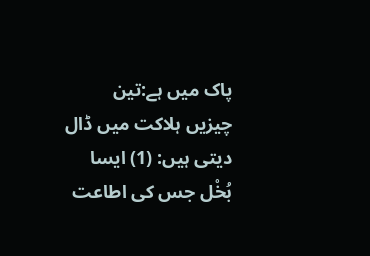پاک میں ہے:تین چیزیں ہلاکت میں ڈال دیتی ہیں: (1) ایسا بُخْل جس کی اطاعت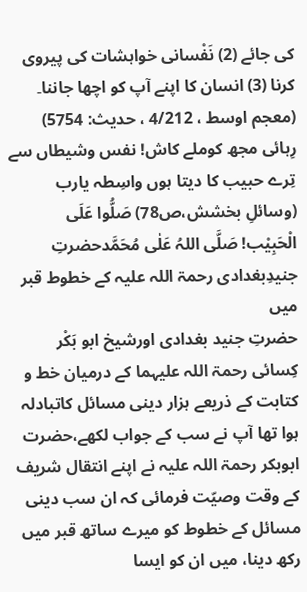کی جائے (2) نَفْسانی خواہشات کی پیروی کرنا (3) انسان کا اپنے آپ کو اچھا جاننا۔ (معجم اوسط ، 4/212 ، حدیث: 5754) رِہائی مجھ کوملے کاش! نفس وشیطاں سے تِرے حبیب کا دیتا ہوں واسِطہ یارب (وسائلِ بخشش،ص78) صَلُّوا عَلَی الْحَبِیْب! صَلَّی اللہُ عَلٰی مُحَمَّدحضرتِ جنیدِبغدادی رحمۃ اللہ علیہ کے خطوط قبر میں
حضرتِ جنید بغدادی اورشیخ ابو بَکْر کِسائی رحمۃ اللہ علیہما کے درمیان خط و کتابت کے ذریعے ہزار دینی مسائل کاتبادلہ ہوا تھا آپ نے سب کے جواب لکھے،حضرت ابوبکر رحمۃ اللہ علیہ نے اپنے انتقال شریف کے وقت وصیّت فرمائی کہ ان سب دینی مسائل کے خطوط کو میرے ساتھ قبر میں رکھ دینا، میں ان کو ایسا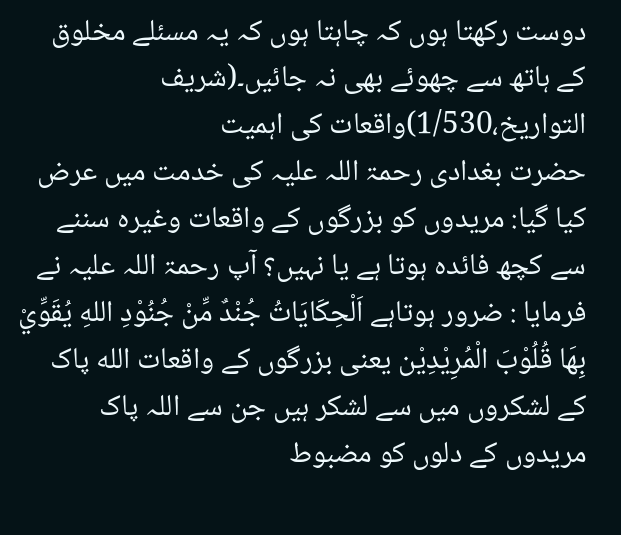دوست رکھتا ہوں کہ چاہتا ہوں کہ یہ مسئلے مخلوق کے ہاتھ سے چھوئے بھی نہ جائیں۔(شریف التواریخ،1/530)واقعات کی اہمیت
حضرت بغدادی رحمۃ اللہ علیہ کی خدمت میں عرض کیا گیا: مریدوں کو بزرگوں کے واقعات وغیرہ سننے سے کچھ فائدہ ہوتا ہے یا نہیں؟ آپ رحمۃ اللہ علیہ نے فرمایا : ضرور ہوتاہے اَلْحِکَایَاتُ جُنْدٌ مِّنْ جُنُوْدِ اللهِ يُقَوِّيْ بِهَا قُلُوْبَ الْمُرِيْدِيْن یعنی بزرگوں کے واقعات الله پاک کے لشکروں میں سے لشکر ہیں جن سے اللہ پاک مریدوں کے دلوں کو مضبوط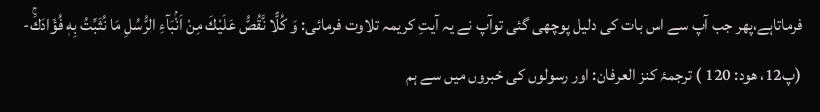فرماتاہے،پھر جب آپ سے اس بات کی دلیل پوچھی گئی توآپ نے یہ آیتِ کریمہ تلاوت فرمائی: وَ كُلًّا نَّقُصُّ عَلَیْكَ مِنْ اَنْۢبَآءِ الرُّسُلِ مَا نُثَبِّتُ بِهٖ فُؤَادَكَۚ- (پ12، ھود: 120 ) ترجمۂ کنز العرفان: اور رسولوں کی خبروں میں سے ہم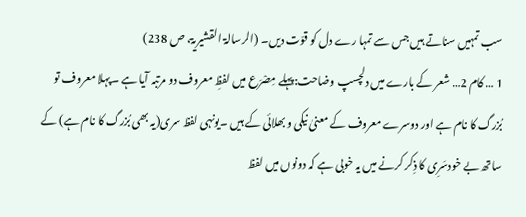سب تمہیں سناتے ہیں جس سے تمہا رے دل کو قوّت دیں۔ (الرسالۃ القشیریۃ، ص 238)
1 … کام 2… شعر کے بارے میں دلچسپ وضاحت:پہلے مِصْرَع میں لفظِ معروف دو مرتبہ آیا ہے ۔پہلا معروف تو بُزرگ کا نام ہے اور دوسرے معروف کے معنیٰ نیکی و بھلائی کے ہیں ۔یونہی لفظ سری(یہ بھی بُزرگ کا نام ہے) کے ساتھ بے خودسَرِی کا ذِکر کرنے میں یہ خوبی ہے کہ دونوں میں لفظ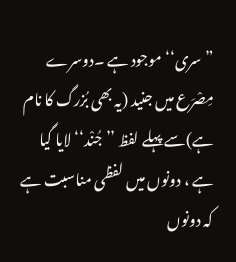”سری‘‘موجود ہے ۔دوسرے مِصْرَع میں جنید (یہ بھی بُزرگ کا نام ہے)سے پہلے لفظ ’’جُنْد‘‘لایا گیا ہے ، دونوں میں لفظی مناسبت ہے کہ دونوں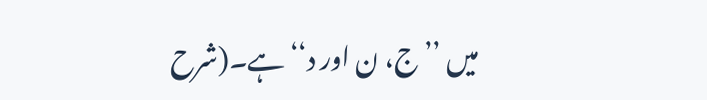میں ’’ج، ن اور د‘‘ ہے۔(شرح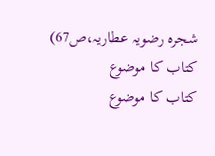شجرہ رضویہ عطاریہ،ص67)
کتاب کا موضوع
کتاب کا موضوع